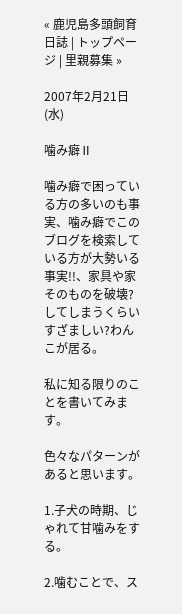« 鹿児島多頭飼育日誌 | トップページ | 里親募集 »

2007年2月21日 (水)

噛み癖Ⅱ

噛み癖で困っている方の多いのも事実、噛み癖でこのブログを検索している方が大勢いる事実!!、家具や家そのものを破壊?してしまうくらいすざましい?わんこが居る。

私に知る限りのことを書いてみます。

色々なパターンがあると思います。

1.子犬の時期、じゃれて甘噛みをする。

2.噛むことで、ス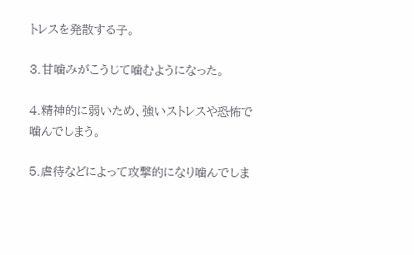トレスを発散する子。

3.甘噛みがこうじて噛むようになった。

4.精神的に弱いため、強いストレスや恐怖で噛んでしまう。

5.虐待などによって攻撃的になり噛んでしま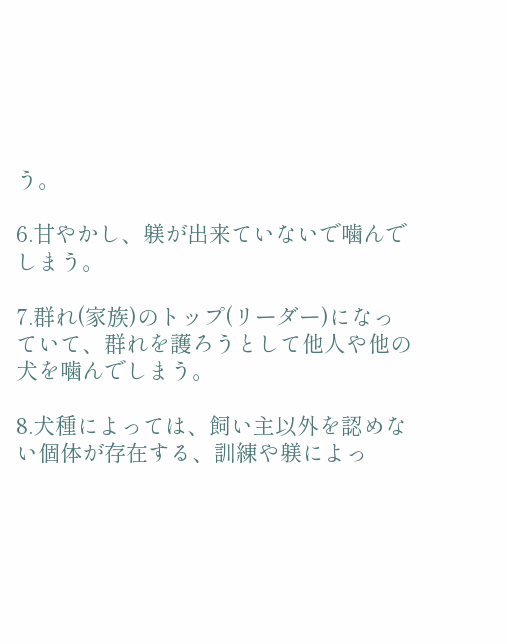う。

6.甘やかし、躾が出来ていないで噛んでしまう。

7.群れ(家族)のトップ(リーダー)になっていて、群れを護ろうとして他人や他の犬を噛んでしまう。

8.犬種によっては、飼い主以外を認めない個体が存在する、訓練や躾によっ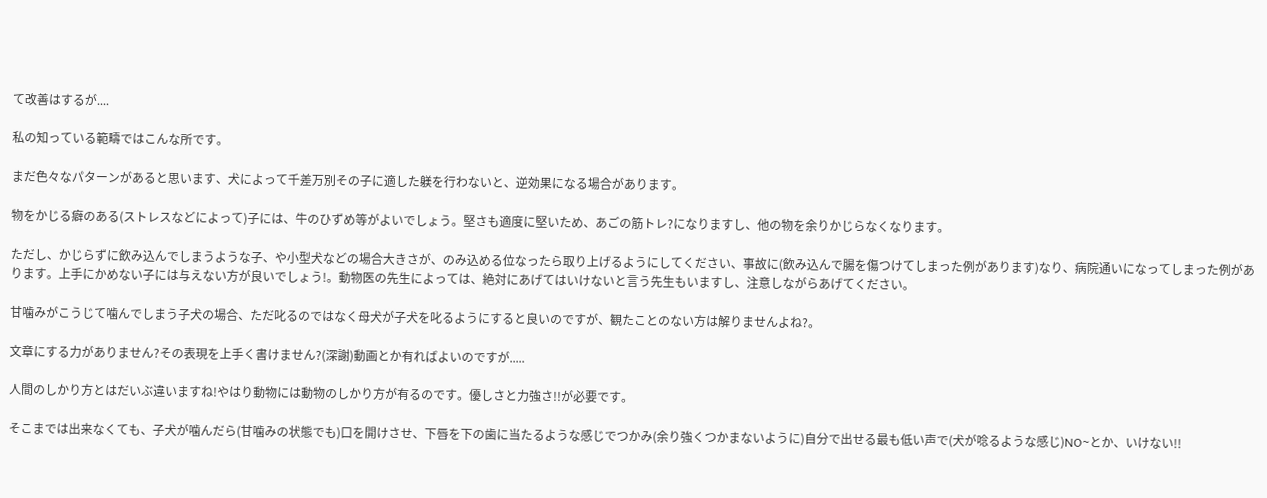て改善はするが....

私の知っている範疇ではこんな所です。

まだ色々なパターンがあると思います、犬によって千差万別その子に適した躾を行わないと、逆効果になる場合があります。

物をかじる癖のある(ストレスなどによって)子には、牛のひずめ等がよいでしょう。堅さも適度に堅いため、あごの筋トレ?になりますし、他の物を余りかじらなくなります。

ただし、かじらずに飲み込んでしまうような子、や小型犬などの場合大きさが、のみ込める位なったら取り上げるようにしてください、事故に(飲み込んで腸を傷つけてしまった例があります)なり、病院通いになってしまった例があります。上手にかめない子には与えない方が良いでしょう!。動物医の先生によっては、絶対にあげてはいけないと言う先生もいますし、注意しながらあげてください。

甘噛みがこうじて噛んでしまう子犬の場合、ただ叱るのではなく母犬が子犬を叱るようにすると良いのですが、観たことのない方は解りませんよね?。

文章にする力がありません?その表現を上手く書けません?(深謝)動画とか有ればよいのですが.....

人間のしかり方とはだいぶ違いますね!やはり動物には動物のしかり方が有るのです。優しさと力強さ!!が必要です。

そこまでは出来なくても、子犬が噛んだら(甘噛みの状態でも)口を開けさせ、下唇を下の歯に当たるような感じでつかみ(余り強くつかまないように)自分で出せる最も低い声で(犬が唸るような感じ)NO~とか、いけない!!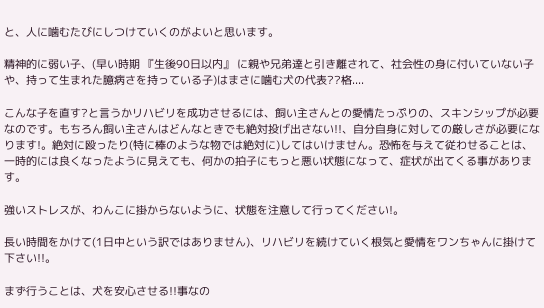と、人に噛むたびにしつけていくのがよいと思います。

精神的に弱い子、(早い時期 『生後90日以内』 に親や兄弟達と引き離されて、社会性の身に付いていない子や、持って生まれた臆病さを持っている子)はまさに噛む犬の代表??格....

こんな子を直す?と言うかリハビリを成功させるには、飼い主さんとの愛情たっぷりの、スキンシップが必要なのです。もちろん飼い主さんはどんなときでも絶対投げ出さない!!、自分自身に対しての厳しさが必要になります!。絶対に殴ったり(特に棒のような物では絶対に)してはいけません。恐怖を与えて従わせることは、一時的には良くなったように見えても、何かの拍子にもっと悪い状態になって、症状が出てくる事があります。

強いストレスが、わんこに掛からないように、状態を注意して行ってください!。

長い時間をかけて(1日中という訳ではありません)、リハビリを続けていく根気と愛情をワンちゃんに掛けて下さい!!。

まず行うことは、犬を安心させる!!事なの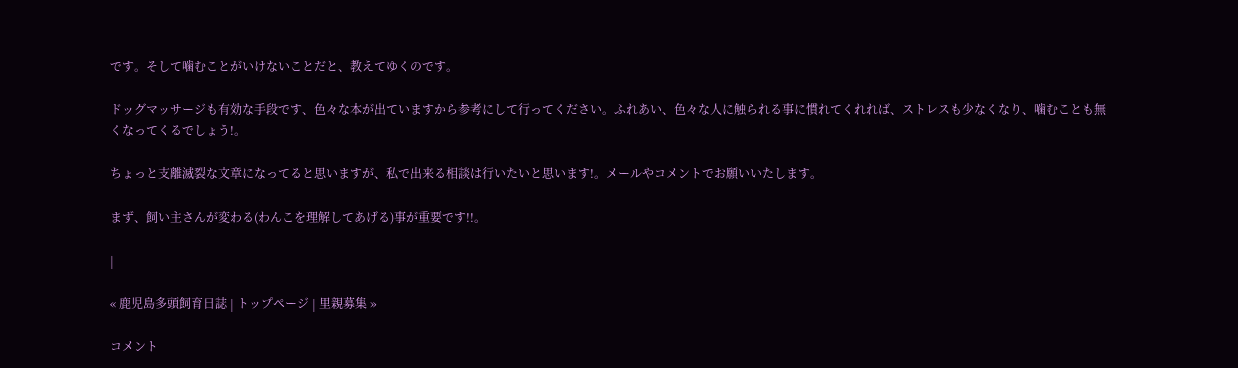です。そして噛むことがいけないことだと、教えてゆくのです。

ドッグマッサージも有効な手段です、色々な本が出ていますから参考にして行ってください。ふれあい、色々な人に触られる事に慣れてくれれば、ストレスも少なくなり、噛むことも無くなってくるでしょう!。

ちょっと支離滅裂な文章になってると思いますが、私で出来る相談は行いたいと思います!。メールやコメントでお願いいたします。

まず、飼い主さんが変わる(わんこを理解してあげる)事が重要です!!。

|

« 鹿児島多頭飼育日誌 | トップページ | 里親募集 »

コメント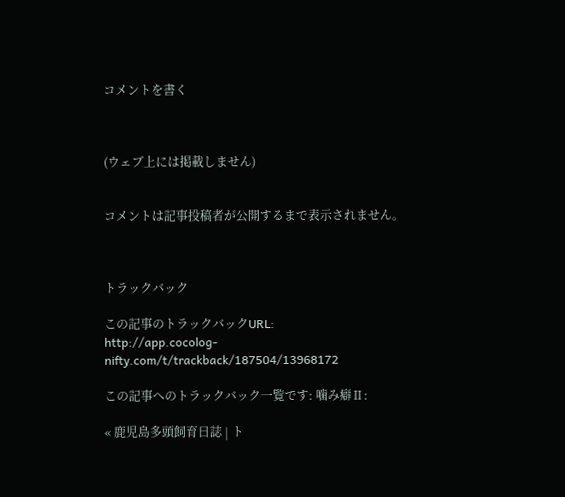コメントを書く



(ウェブ上には掲載しません)


コメントは記事投稿者が公開するまで表示されません。



トラックバック

この記事のトラックバックURL:
http://app.cocolog-nifty.com/t/trackback/187504/13968172

この記事へのトラックバック一覧です: 噛み癖Ⅱ:

« 鹿児島多頭飼育日誌 | ト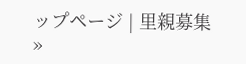ップページ | 里親募集 »